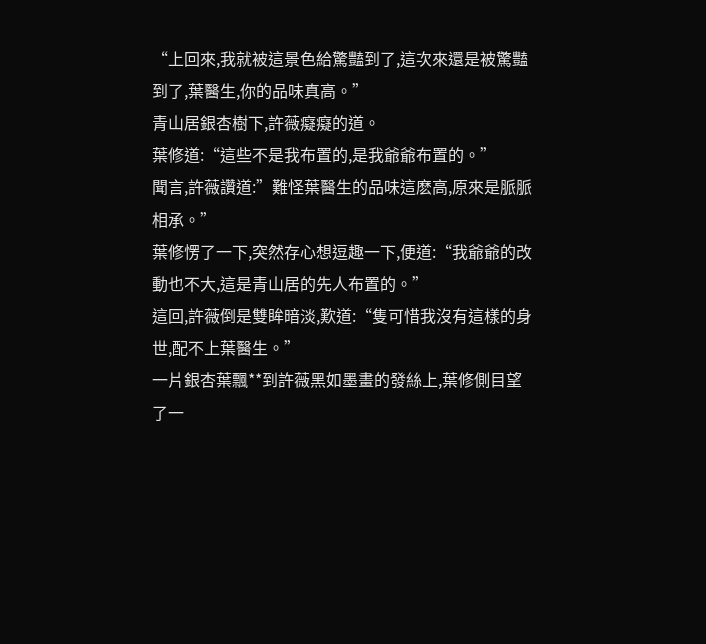“上回來,我就被這景色給驚豔到了,這次來還是被驚豔到了,葉醫生,你的品味真高。”
青山居銀杏樹下,許薇癡癡的道。
葉修道:“這些不是我布置的,是我爺爺布置的。”
聞言,許薇讚道:”難怪葉醫生的品味這麽高,原來是脈脈相承。”
葉修愣了一下,突然存心想逗趣一下,便道:“我爺爺的改動也不大,這是青山居的先人布置的。”
這回,許薇倒是雙眸暗淡,歎道:“隻可惜我沒有這樣的身世,配不上葉醫生。”
一片銀杏葉飄**到許薇黑如墨畫的發絲上,葉修側目望了一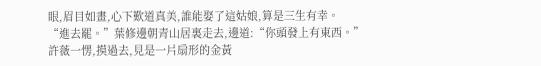眼,眉目如畫,心下歎道真美,誰能娶了這姑娘,算是三生有幸。
“進去罷。”葉修邊朝青山居裏走去,邊道:“你頭發上有東西。”
許薇一愣,摸過去,見是一片扇形的金黃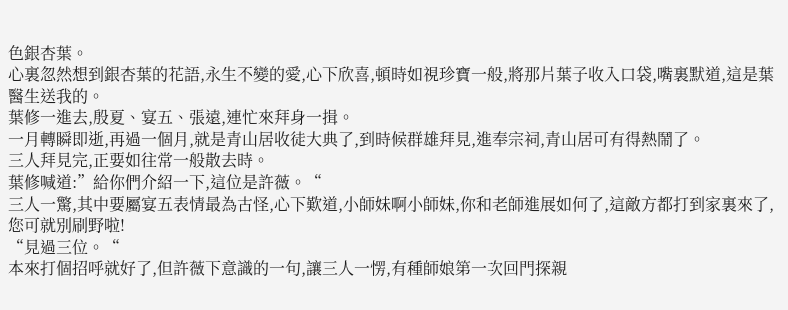色銀杏葉。
心裏忽然想到銀杏葉的花語,永生不變的愛,心下欣喜,頓時如視珍寶一般,將那片葉子收入口袋,嘴裏默道,這是葉醫生送我的。
葉修一進去,殷夏、宴五、張遠,連忙來拜身一揖。
一月轉瞬即逝,再過一個月,就是青山居收徒大典了,到時候群雄拜見,進奉宗祠,青山居可有得熱鬧了。
三人拜見完,正要如往常一般散去時。
葉修喊道:”給你們介紹一下,這位是許薇。“
三人一驚,其中要屬宴五表情最為古怪,心下歎道,小師妹啊小師妹,你和老師進展如何了,這敵方都打到家裏來了,您可就別刷野啦!
“見過三位。“
本來打個招呼就好了,但許薇下意識的一句,讓三人一愣,有種師娘第一次回門探親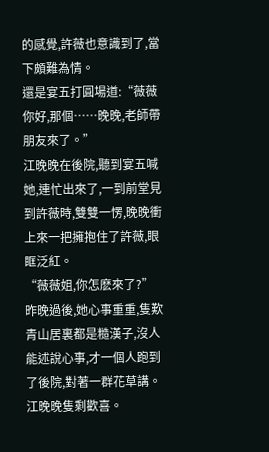的感覺,許薇也意識到了,當下頗難為情。
還是宴五打圓場道:“薇薇你好,那個……晚晚,老師帶朋友來了。”
江晚晚在後院,聽到宴五喊她,連忙出來了,一到前堂見到許薇時,雙雙一愣,晚晚衝上來一把擁抱住了許薇,眼眶泛紅。
“薇薇姐,你怎麽來了?”
昨晚過後,她心事重重,隻歎青山居裏都是糙漢子,沒人能述說心事,才一個人跑到了後院,對著一群花草講。
江晚晚隻剩歡喜。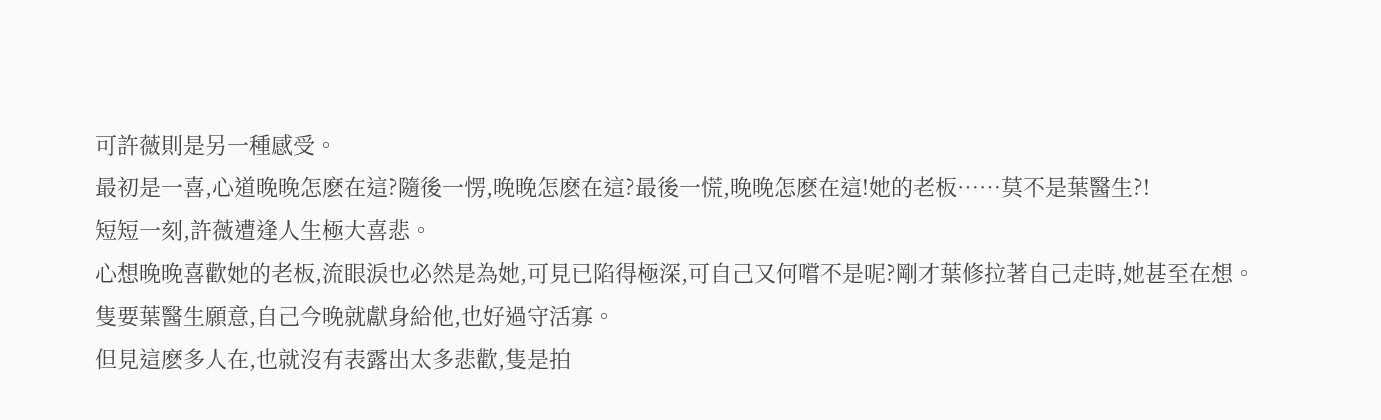可許薇則是另一種感受。
最初是一喜,心道晚晚怎麽在這?隨後一愣,晚晚怎麽在這?最後一慌,晚晚怎麽在這!她的老板……莫不是葉醫生?!
短短一刻,許薇遭逢人生極大喜悲。
心想晚晚喜歡她的老板,流眼淚也必然是為她,可見已陷得極深,可自己又何嚐不是呢?剛才葉修拉著自己走時,她甚至在想。
隻要葉醫生願意,自己今晚就獻身給他,也好過守活寡。
但見這麽多人在,也就沒有表露出太多悲歡,隻是拍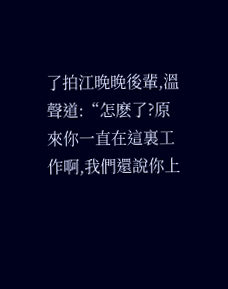了拍江晚晚後輩,溫聲道:“怎麽了?原來你一直在這裏工作啊,我們還說你上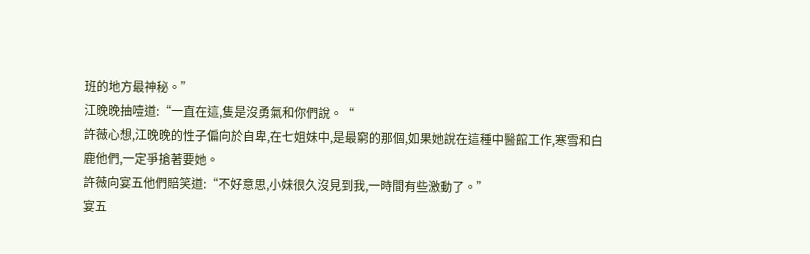班的地方最神秘。”
江晚晚抽噎道:“一直在這,隻是沒勇氣和你們說。“
許薇心想,江晚晚的性子偏向於自卑,在七姐妹中,是最窮的那個,如果她說在這種中醫館工作,寒雪和白鹿他們,一定爭搶著要她。
許薇向宴五他們賠笑道:“不好意思,小妹很久沒見到我,一時間有些激動了。”
宴五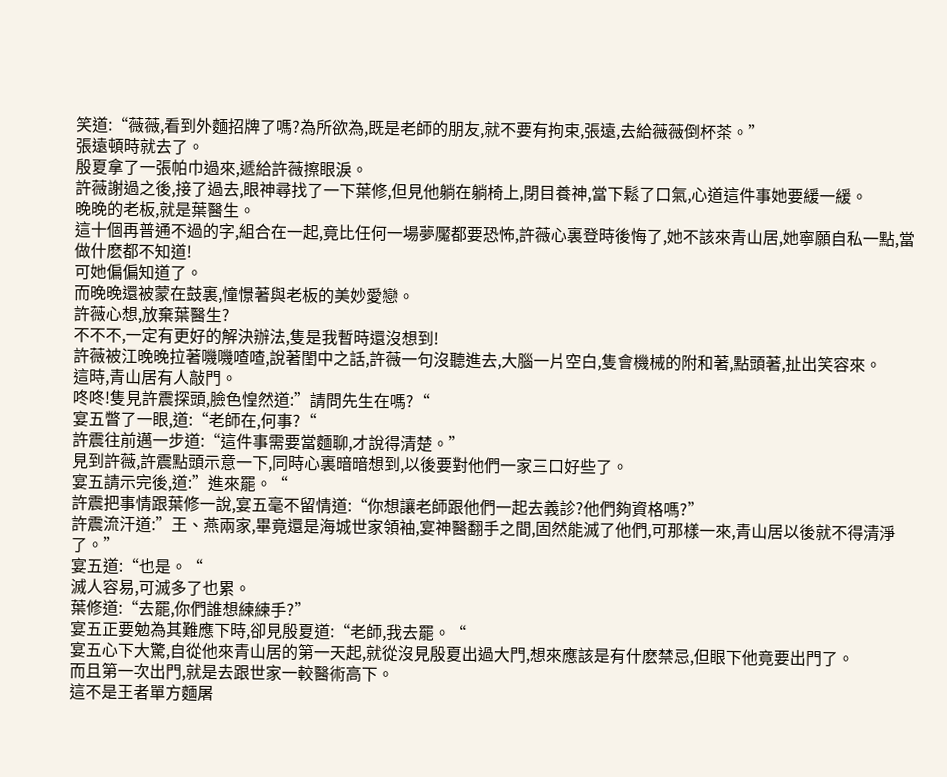笑道:“薇薇,看到外麵招牌了嗎?為所欲為,既是老師的朋友,就不要有拘束,張遠,去給薇薇倒杯茶。”
張遠頓時就去了。
殷夏拿了一張帕巾過來,遞給許薇擦眼淚。
許薇謝過之後,接了過去,眼神尋找了一下葉修,但見他躺在躺椅上,閉目養神,當下鬆了口氣,心道這件事她要緩一緩。
晚晚的老板,就是葉醫生。
這十個再普通不過的字,組合在一起,竟比任何一場夢魘都要恐怖,許薇心裏登時後悔了,她不該來青山居,她寧願自私一點,當做什麽都不知道!
可她偏偏知道了。
而晚晚還被蒙在鼓裏,憧憬著與老板的美妙愛戀。
許薇心想,放棄葉醫生?
不不不,一定有更好的解決辦法,隻是我暫時還沒想到!
許薇被江晚晚拉著嘰嘰喳喳,說著閨中之話,許薇一句沒聽進去,大腦一片空白,隻會機械的附和著,點頭著,扯出笑容來。
這時,青山居有人敲門。
咚咚!隻見許震探頭,臉色惶然道:”請問先生在嗎?“
宴五瞥了一眼,道:“老師在,何事?“
許震往前邁一步道:“這件事需要當麵聊,才說得清楚。”
見到許薇,許震點頭示意一下,同時心裏暗暗想到,以後要對他們一家三口好些了。
宴五請示完後,道:”進來罷。“
許震把事情跟葉修一說,宴五毫不留情道:“你想讓老師跟他們一起去義診?他們夠資格嗎?”
許震流汗道:”王、燕兩家,畢竟還是海城世家領袖,宴神醫翻手之間,固然能滅了他們,可那樣一來,青山居以後就不得清淨了。”
宴五道:“也是。“
滅人容易,可滅多了也累。
葉修道:“去罷,你們誰想練練手?”
宴五正要勉為其難應下時,卻見殷夏道:“老師,我去罷。“
宴五心下大驚,自從他來青山居的第一天起,就從沒見殷夏出過大門,想來應該是有什麽禁忌,但眼下他竟要出門了。
而且第一次出門,就是去跟世家一較醫術高下。
這不是王者單方麵屠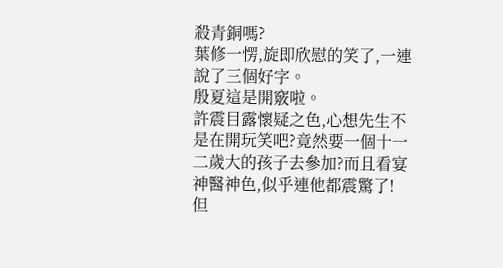殺青銅嗎?
葉修一愣,旋即欣慰的笑了,一連說了三個好字。
殷夏這是開竅啦。
許震目露懷疑之色,心想先生不是在開玩笑吧?竟然要一個十一二歲大的孩子去參加?而且看宴神醫神色,似乎連他都震驚了!
但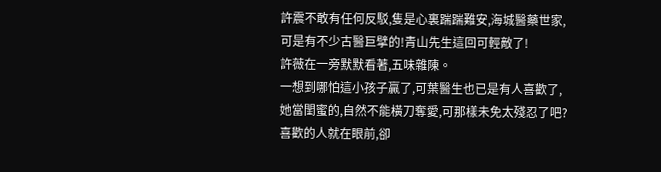許震不敢有任何反駁,隻是心裏踹踹難安,海城醫藥世家,可是有不少古醫巨擘的!青山先生這回可輕敵了!
許薇在一旁默默看著,五味雜陳。
一想到哪怕這小孩子贏了,可葉醫生也已是有人喜歡了,她當閨蜜的,自然不能橫刀奪愛,可那樣未免太殘忍了吧?
喜歡的人就在眼前,卻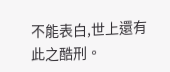不能表白,世上還有此之酷刑。